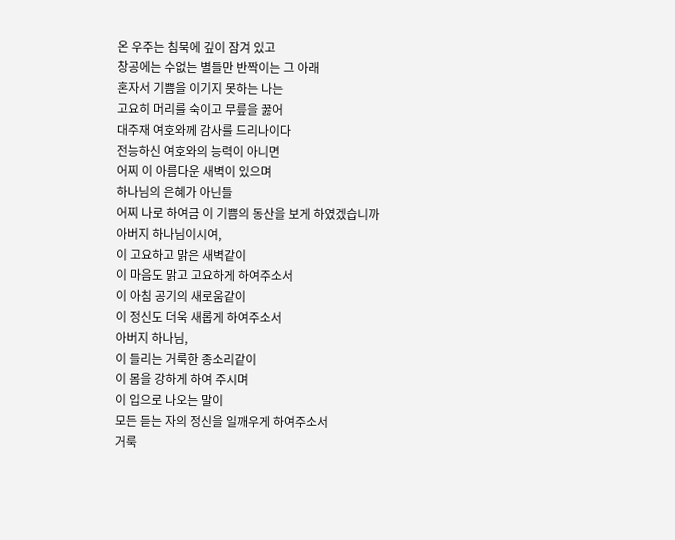온 우주는 침묵에 깊이 잠겨 있고
창공에는 수없는 별들만 반짝이는 그 아래
혼자서 기쁨을 이기지 못하는 나는
고요히 머리를 숙이고 무릎을 꿇어
대주재 여호와께 감사를 드리나이다
전능하신 여호와의 능력이 아니면
어찌 이 아름다운 새벽이 있으며
하나님의 은혜가 아닌들
어찌 나로 하여금 이 기쁨의 동산을 보게 하였겠습니까
아버지 하나님이시여,
이 고요하고 맑은 새벽같이
이 마음도 맑고 고요하게 하여주소서
이 아침 공기의 새로움같이
이 정신도 더욱 새롭게 하여주소서
아버지 하나님,
이 들리는 거룩한 종소리같이
이 몸을 강하게 하여 주시며
이 입으로 나오는 말이
모든 듣는 자의 정신을 일깨우게 하여주소서
거룩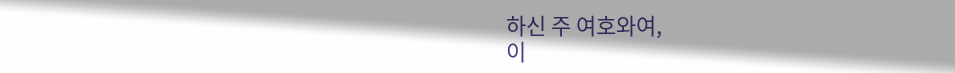하신 주 여호와여,
이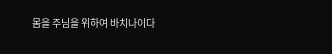몸을 주님을 위하여 바치나이다